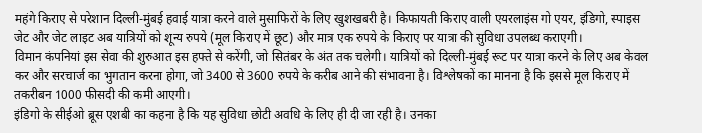महंगे किराए से परेशान दिल्ली-मुंबई हवाई यात्रा करने वाले मुसाफिरों के लिए खुशखबरी है। किफायती किराए वाली एयरलाइंस गो एयर, इंडिगो, स्पाइस जेट और जेट लाइट अब यात्रियों को शून्य रुपये (मूल किराए में छूट) और मात्र एक रुपये के किराए पर यात्रा की सुविधा उपलब्ध कराएगी।
विमान कंपनियां इस सेवा की शुरुआत इस हफ्ते से करेंगी, जो सितंबर के अंत तक चलेगी। यात्रियों को दिल्ली-मुंबई रूट पर यात्रा करने के लिए अब केवल कर और सरचार्ज का भुगतान करना होगा, जो 3400 से 3600 रुपये के करीब आने की संभावना है। विश्लेषकों का मानना है कि इससे मूल किराए में तकरीबन 1000 फीसदी की कमी आएगी।
इंडिगो के सीईओ ब्रूस एशबी का कहना है कि यह सुविधा छोटी अवधि के लिए ही दी जा रही है। उनका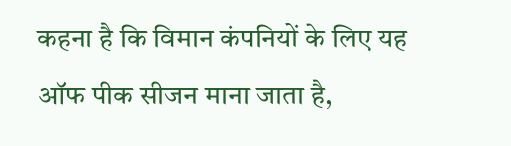कहना है कि विमान कंपनियों के लिए यह ऑफ पीक सीजन माना जाता है,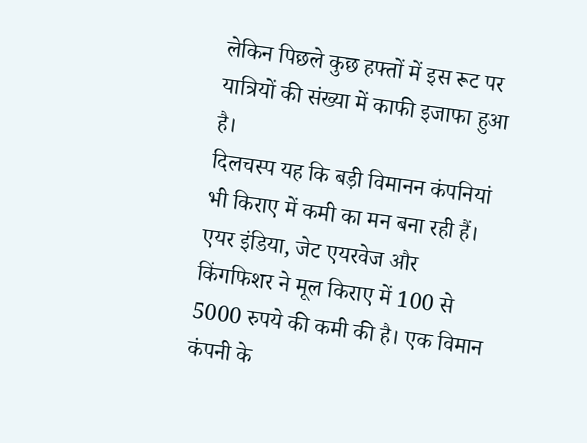लेकिन पिछले कुछ हफ्तों में इस रूट पर यात्रियों की संख्या में काफी इजाफा हुआ है।
दिलचस्प यह कि बड़ी विमानन कंपनियां भी किराए में कमी का मन बना रही हैं। एयर इंडिया, जेट एयरवेज और किंगफिशर ने मूल किराए में 100 से 5000 रुपये की कमी की है। एक विमान कंपनी के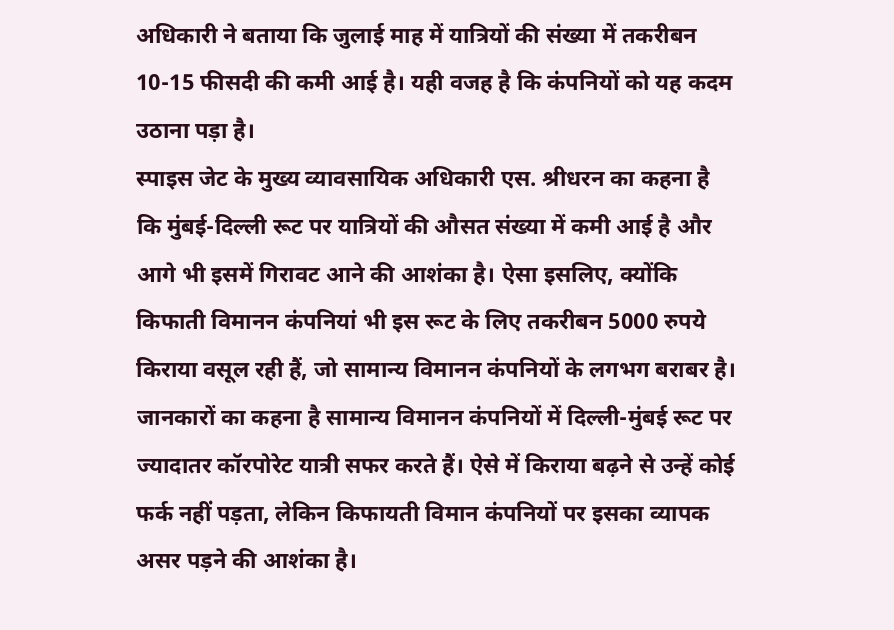अधिकारी ने बताया कि जुलाई माह में यात्रियों की संख्या में तकरीबन 10-15 फीसदी की कमी आई है। यही वजह है कि कंपनियों को यह कदम उठाना पड़ा है।
स्पाइस जेट के मुख्य व्यावसायिक अधिकारी एस. श्रीधरन का कहना है कि मुंबई-दिल्ली रूट पर यात्रियों की औसत संख्या में कमी आई है और आगे भी इसमें गिरावट आने की आशंका है। ऐसा इसलिए, क्योंकि किफाती विमानन कंपनियां भी इस रूट के लिए तकरीबन 5000 रुपये किराया वसूल रही हैं, जो सामान्य विमानन कंपनियों के लगभग बराबर है।
जानकारों का कहना है सामान्य विमानन कंपनियों में दिल्ली-मुंबई रूट पर ज्यादातर कॉरपोरेट यात्री सफर करते हैं। ऐसे में किराया बढ़ने से उन्हें कोई फर्क नहीं पड़ता, लेकिन किफायती विमान कंपनियों पर इसका व्यापक असर पड़ने की आशंका है।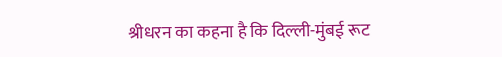श्रीधरन का कहना है कि दिल्ली-मुंबई रूट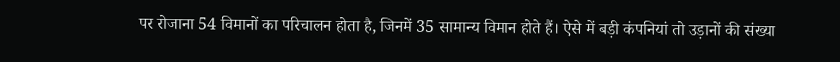पर रोजाना 54 विमानों का परिचालन होता है, जिनमें 35 सामान्य विमान होते हैं। ऐसे में बड़ी कंपनियां तो उड़ानों की संख्या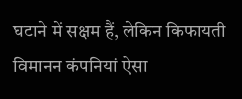घटाने में सक्षम हैं, लेकिन किफायती विमानन कंपनियां ऐसा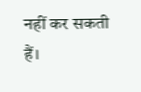नहीं कर सकती हैं।